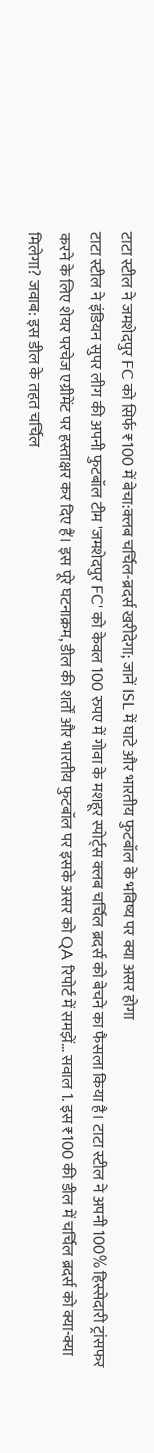टाटा स्टील ने जमशेदपुर FC को सिर्फ ₹100 में बेचा:क्लब चर्चिल-ब्रदर्स खरीदेगा; जानें ISL में घाटे और भारतीय फुटबॉल के भविष्य पर क्या असर होगा
टाटा स्टील ने इंडियन सुपर लीग की अपनी फुटबॉल टीम 'जमशेदपुर FC' को केवल 100 रुपए में गोवा के मशहूर स्पोर्ट्स क्लब चर्चिल ब्रदर्स को बेचने का फैसला किया है। टाटा स्टील ने अपनी 100% हिस्सेदारी ट्रांसफर करने के लिए शेयर परचेज एग्रीमेंट पर हस्ताक्षर कर दिए हैं। इस पूरे घटनाक्रम, डील की शर्तों और भारतीय फुटबॉल पर इसके असर को QA रिपोर्ट में समझें… सवाल 1. इस ₹100 की डील में चर्चिल ब्रदर्स को क्या-क्या मिलेगा? जवाब: इस डील के तहत चर्चिल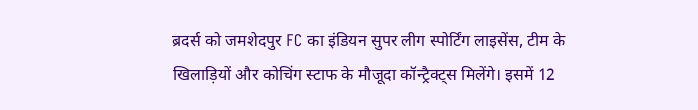ब्रदर्स को जमशेदपुर FC का इंडियन सुपर लीग स्पोर्टिंग लाइसेंस, टीम के खिलाड़ियों और कोचिंग स्टाफ के मौजूदा कॉन्ट्रैक्ट्स मिलेंगे। इसमें 12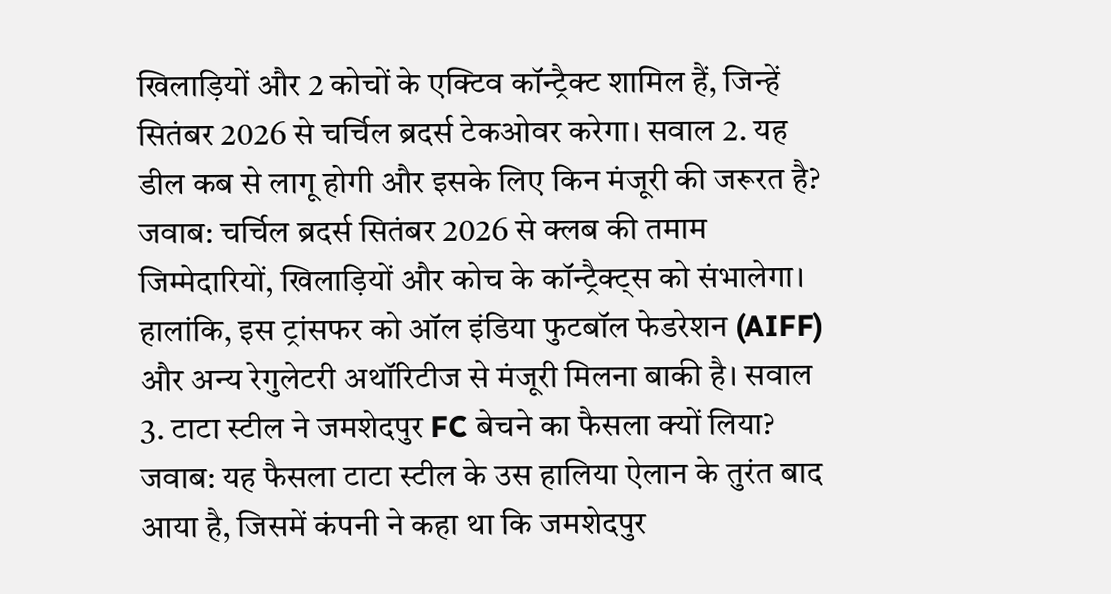खिलाड़ियों और 2 कोचों के एक्टिव कॉन्ट्रैक्ट शामिल हैं, जिन्हें सितंबर 2026 से चर्चिल ब्रदर्स टेकओवर करेगा। सवाल 2. यह डील कब से लागू होगी और इसके लिए किन मंजूरी की जरूरत है? जवाब: चर्चिल ब्रदर्स सितंबर 2026 से क्लब की तमाम जिम्मेदारियों, खिलाड़ियों और कोच के कॉन्ट्रैक्ट्स को संभालेगा। हालांकि, इस ट्रांसफर को ऑल इंडिया फुटबॉल फेडरेशन (AIFF) और अन्य रेगुलेटरी अथॉरिटीज से मंजूरी मिलना बाकी है। सवाल 3. टाटा स्टील ने जमशेदपुर FC बेचने का फैसला क्यों लिया? जवाब: यह फैसला टाटा स्टील के उस हालिया ऐलान के तुरंत बाद आया है, जिसमें कंपनी ने कहा था कि जमशेदपुर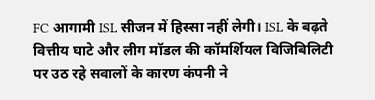FC आगामी ISL सीजन में हिस्सा नहीं लेगी। ISL के बढ़ते वित्तीय घाटे और लीग मॉडल की कॉमर्शियल विजिबिलिटी पर उठ रहे सवालों के कारण कंपनी ने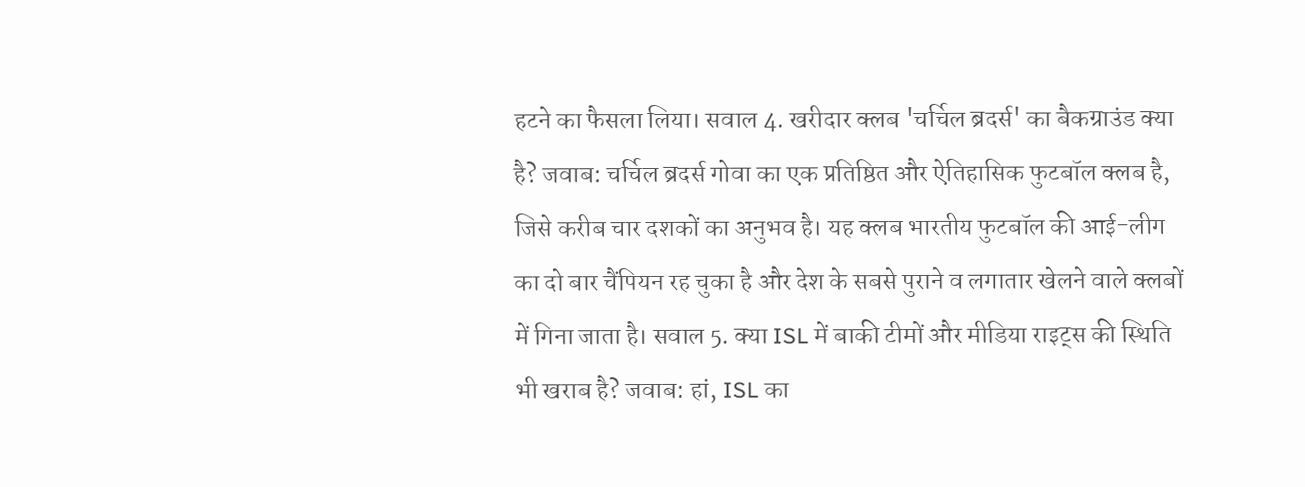हटने का फैसला लिया। सवाल 4. खरीदार क्लब 'चर्चिल ब्रदर्स' का बैकग्राउंड क्या है? जवाब: चर्चिल ब्रदर्स गोवा का एक प्रतिष्ठित और ऐतिहासिक फुटबॉल क्लब है, जिसे करीब चार दशकों का अनुभव है। यह क्लब भारतीय फुटबॉल की आई-लीग का दो बार चैंपियन रह चुका है और देश के सबसे पुराने व लगातार खेलने वाले क्लबों में गिना जाता है। सवाल 5. क्या ISL में बाकी टीमों और मीडिया राइट्स की स्थिति भी खराब है? जवाब: हां, ISL का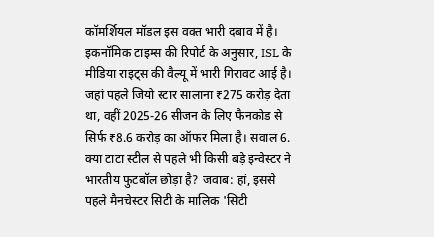कॉमर्शियल मॉडल इस वक्त भारी दबाव में है। इकनॉमिक टाइम्स की रिपोर्ट के अनुसार, ISL के मीडिया राइट्स की वैल्यू में भारी गिरावट आई है। जहां पहले जियो स्टार सालाना ₹275 करोड़ देता था, वहीं 2025-26 सीजन के लिए फैनकोड से सिर्फ ₹8.6 करोड़ का ऑफर मिला है। सवाल 6. क्या टाटा स्टील से पहले भी किसी बड़े इन्वेस्टर ने भारतीय फुटबॉल छोड़ा है? जवाब: हां, इससे पहले मैनचेस्टर सिटी के मालिक 'सिटी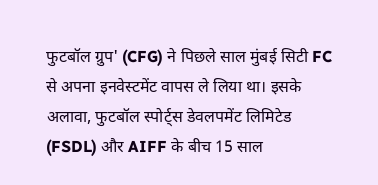फुटबॉल ग्रुप' (CFG) ने पिछले साल मुंबई सिटी FC से अपना इनवेस्टमेंट वापस ले लिया था। इसके अलावा, फुटबॉल स्पोर्ट्स डेवलपमेंट लिमिटेड (FSDL) और AIFF के बीच 15 साल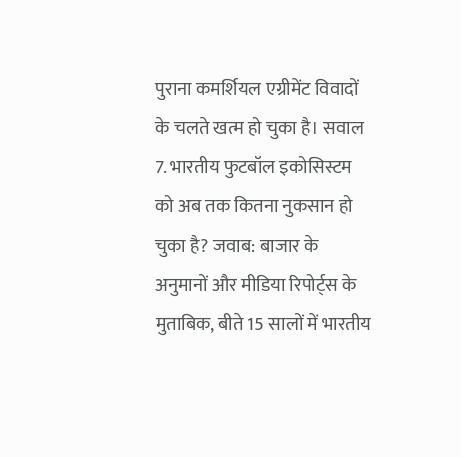पुराना कमर्शियल एग्रीमेंट विवादों के चलते खत्म हो चुका है। सवाल 7. भारतीय फुटबॉल इकोसिस्टम को अब तक कितना नुकसान हो चुका है? जवाब: बाजार के अनुमानों और मीडिया रिपोर्ट्स के मुताबिक, बीते 15 सालों में भारतीय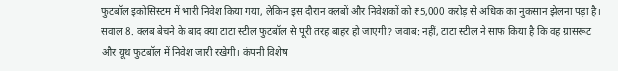फुटबॉल इकोसिस्टम में भारी निवेश किया गया, लेकिन इस दौरान क्लबों और निवेशकों को ₹5,000 करोड़ से अधिक का नुकसान झेलना पड़ा है। सवाल 8. क्लब बेचने के बाद क्या टाटा स्टील फुटबॉल से पूरी तरह बाहर हो जाएगी? जवाब: नहीं, टाटा स्टील ने साफ किया है कि वह ग्रासरूट और यूथ फुटबॉल में निवेश जारी रखेगी। कंपनी विशेष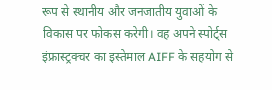रूप से स्थानीय और जनजातीय युवाओं के विकास पर फोकस करेगी। वह अपने स्पोर्ट्स इंफ्रास्ट्रक्चर का इस्तेमाल AIFF के सहयोग से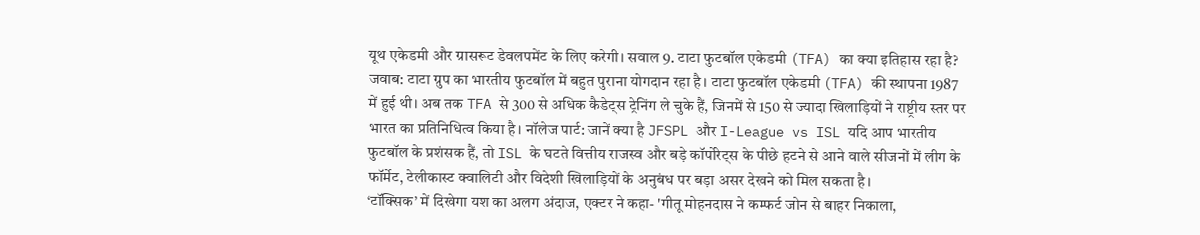यूथ एकेडमी और ग्रासरूट डेवलपमेंट के लिए करेगी। सवाल 9. टाटा फुटबॉल एकेडमी (TFA) का क्या इतिहास रहा है? जवाब: टाटा ग्रुप का भारतीय फुटबॉल में बहुत पुराना योगदान रहा है। टाटा फुटबॉल एकेडमी (TFA) की स्थापना 1987 में हुई थी। अब तक TFA से 300 से अधिक कैडेट्स ट्रेनिंग ले चुके हैं, जिनमें से 150 से ज्यादा खिलाड़ियों ने राष्ट्रीय स्तर पर भारत का प्रतिनिधित्व किया है। नॉलेज पार्ट: जानें क्या है JFSPL और I-League vs ISL यदि आप भारतीय फुटबॉल के प्रशंसक हैं, तो ISL के घटते वित्तीय राजस्व और बड़े कॉर्पोरेट्स के पीछे हटने से आने वाले सीजनों में लीग के फॉर्मेट, टेलीकास्ट क्वालिटी और विदेशी खिलाड़ियों के अनुबंध पर बड़ा असर देखने को मिल सकता है।
‘टॉक्सिक’ में दिखेगा यश का अलग अंदाज, एक्टर ने कहा- 'गीतू मोहनदास ने कम्फर्ट जोन से बाहर निकाला,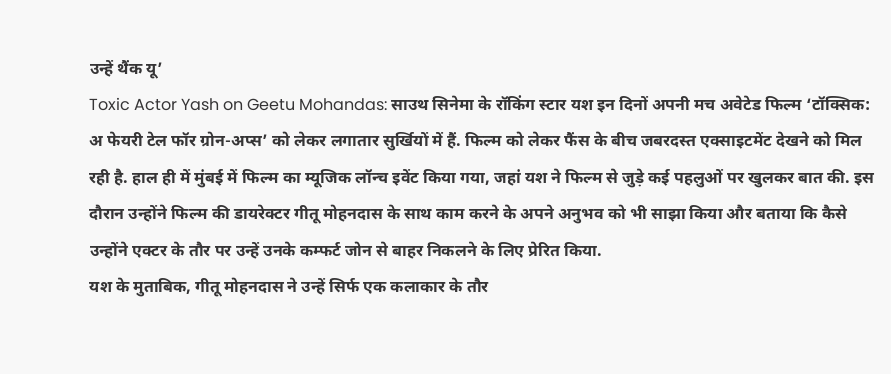उन्हें थैंक यू’
Toxic Actor Yash on Geetu Mohandas: साउथ सिनेमा के रॉकिंग स्टार यश इन दिनों अपनी मच अवेटेड फिल्म ‘टॉक्सिक: अ फेयरी टेल फॉर ग्रोन-अप्स’ को लेकर लगातार सुर्खियों में हैं. फिल्म को लेकर फैंस के बीच जबरदस्त एक्साइटमेंट देखने को मिल रही है. हाल ही में मुंबई में फिल्म का म्यूजिक लॉन्च इवेंट किया गया, जहां यश ने फिल्म से जुड़े कई पहलुओं पर खुलकर बात की. इस दौरान उन्होंने फिल्म की डायरेक्टर गीतू मोहनदास के साथ काम करने के अपने अनुभव को भी साझा किया और बताया कि कैसे उन्होंने एक्टर के तौर पर उन्हें उनके कम्फर्ट जोन से बाहर निकलने के लिए प्रेरित किया.
यश के मुताबिक, गीतू मोहनदास ने उन्हें सिर्फ एक कलाकार के तौर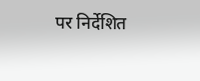पर निर्देशित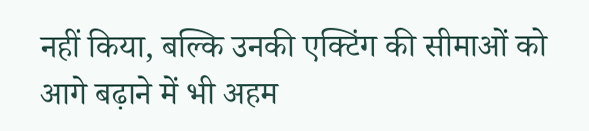नहीं किया, बल्कि उनकी एक्टिंग की सीमाओं को आगे बढ़ाने में भी अहम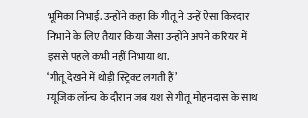भूमिका निभाई. उन्होंने कहा कि गीतू ने उन्हें ऐसा किरदार निभाने के लिए तैयार किया जैसा उन्होंने अपने करियर में इससे पहले कभी नहीं निभाया था.
‘गीतू देखने में थोड़ी स्ट्रिक्ट लगती हैं’
म्यूजिक लॉन्च के दौरान जब यश से गीतू मोहनदास के साथ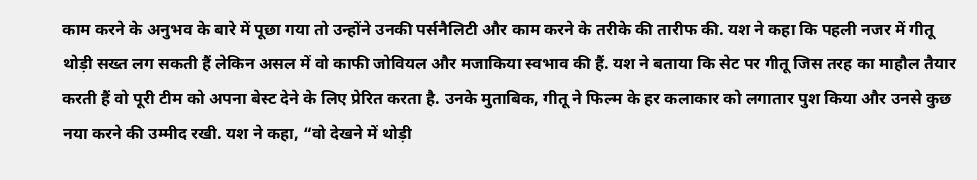काम करने के अनुभव के बारे में पूछा गया तो उन्होंने उनकी पर्सनैलिटी और काम करने के तरीके की तारीफ की. यश ने कहा कि पहली नजर में गीतू थोड़ी सख्त लग सकती हैं लेकिन असल में वो काफी जोवियल और मजाकिया स्वभाव की हैं. यश ने बताया कि सेट पर गीतू जिस तरह का माहौल तैयार करती हैं वो पूरी टीम को अपना बेस्ट देने के लिए प्रेरित करता है. उनके मुताबिक, गीतू ने फिल्म के हर कलाकार को लगातार पुश किया और उनसे कुछ नया करने की उम्मीद रखी. यश ने कहा, “वो देखने में थोड़ी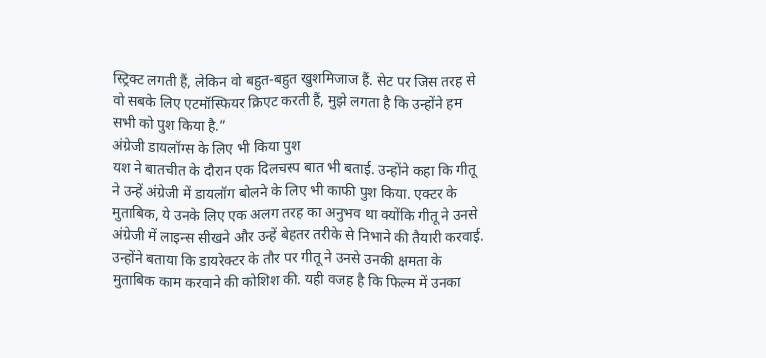स्ट्रिक्ट लगती हैं, लेकिन वो बहुत-बहुत खुशमिजाज हैं. सेट पर जिस तरह से वो सबके लिए एटमॉस्फियर क्रिएट करती हैं, मुझे लगता है कि उन्होंने हम सभी को पुश किया है.”
अंग्रेजी डायलॉग्स के लिए भी किया पुश
यश ने बातचीत के दौरान एक दिलचस्प बात भी बताई. उन्होंने कहा कि गीतू ने उन्हें अंग्रेजी में डायलॉग बोलने के लिए भी काफी पुश किया. एक्टर के मुताबिक, ये उनके लिए एक अलग तरह का अनुभव था क्योंकि गीतू ने उनसे अंग्रेजी में लाइन्स सीखने और उन्हें बेहतर तरीके से निभाने की तैयारी करवाई. उन्होंने बताया कि डायरेक्टर के तौर पर गीतू ने उनसे उनकी क्षमता के मुताबिक काम करवाने की कोशिश की. यही वजह है कि फिल्म में उनका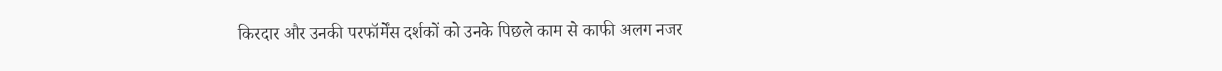किरदार और उनकी परफॉर्मेंस दर्शकों को उनके पिछले काम से काफी अलग नजर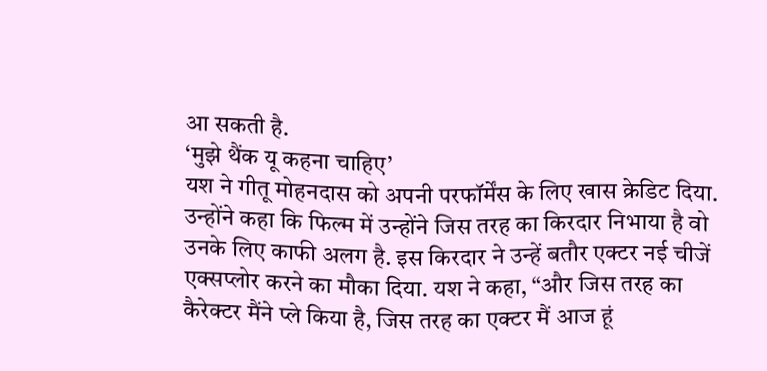आ सकती है.
‘मुझे थैंक यू कहना चाहिए’
यश ने गीतू मोहनदास को अपनी परफॉर्मेंस के लिए खास क्रेडिट दिया. उन्होंने कहा कि फिल्म में उन्होंने जिस तरह का किरदार निभाया है वो उनके लिए काफी अलग है. इस किरदार ने उन्हें बतौर एक्टर नई चीजें एक्सप्लोर करने का मौका दिया. यश ने कहा, “और जिस तरह का कैरेक्टर मैंने प्ले किया है, जिस तरह का एक्टर मैं आज हूं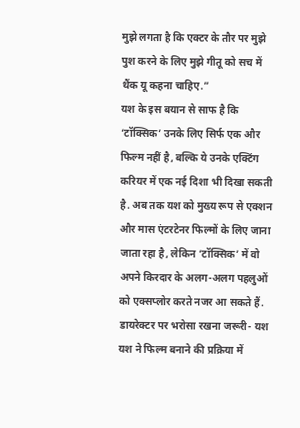मुझे लगता है कि एक्टर के तौर पर मुझे पुश करने के लिए मुझे गीतू को सच में थैंक यू कहना चाहिए.”
यश के इस बयान से साफ है कि ‘टॉक्सिक’ उनके लिए सिर्फ एक और फिल्म नहीं है, बल्कि ये उनके एक्टिंग करियर में एक नई दिशा भी दिखा सकती है. अब तक यश को मुख्य रूप से एक्शन और मास एंटरटेनर फिल्मों के लिए जाना जाता रहा है, लेकिन ‘टॉक्सिक’ में वो अपने किरदार के अलग-अलग पहलुओं को एक्सप्लोर करते नजर आ सकते हैं.
डायरेक्टर पर भरोसा रखना जरूरी- यश
यश ने फिल्म बनाने की प्रक्रिया में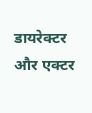डायरेक्टर और एक्टर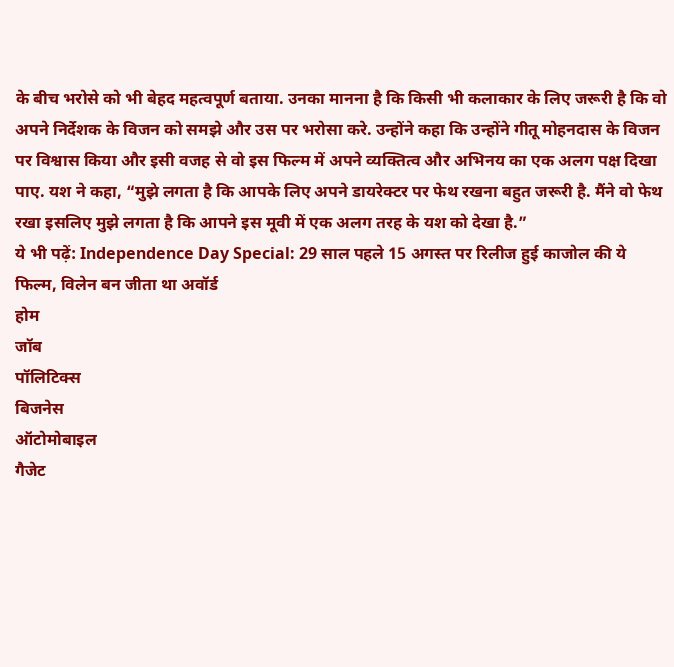के बीच भरोसे को भी बेहद महत्वपूर्ण बताया. उनका मानना है कि किसी भी कलाकार के लिए जरूरी है कि वो अपने निर्देशक के विजन को समझे और उस पर भरोसा करे. उन्होंने कहा कि उन्होंने गीतू मोहनदास के विजन पर विश्वास किया और इसी वजह से वो इस फिल्म में अपने व्यक्तित्व और अभिनय का एक अलग पक्ष दिखा पाए. यश ने कहा, “मुझे लगता है कि आपके लिए अपने डायरेक्टर पर फेथ रखना बहुत जरूरी है. मैंने वो फेथ रखा इसलिए मुझे लगता है कि आपने इस मूवी में एक अलग तरह के यश को देखा है.”
ये भी पढ़ें: Independence Day Special: 29 साल पहले 15 अगस्त पर रिलीज हुई काजोल की ये फिल्म, विलेन बन जीता था अवॉर्ड
होम
जॉब
पॉलिटिक्स
बिजनेस
ऑटोमोबाइल
गैजेट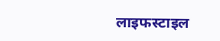लाइफस्टाइल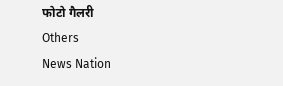फोटो गैलरी
Others
News Nation